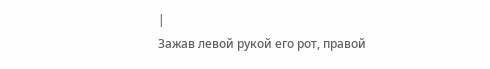|
Зажав левой рукой его рот, правой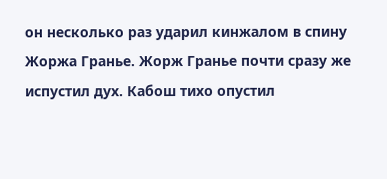он несколько раз ударил кинжалом в спину Жоржа Гранье. Жорж Гранье почти сразу же испустил дух. Кабош тихо опустил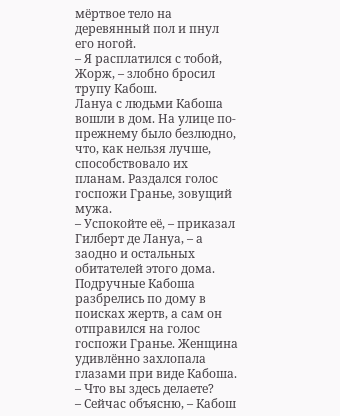мёртвое тело на деревянный пол и пнул его ногой.
– Я расплатился с тобой, Жорж, – злобно бросил трупу Кабош.
Лануа с людьми Кабоша вошли в дом. На улице по-прежнему было безлюдно, что, как нельзя лучше, способствовало их планам. Раздался голос госпожи Гранье, зовущий мужа.
– Успокойте её, – приказал Гилберт де Лануа, – а заодно и остальных обитателей этого дома.
Подручные Кабоша разбрелись по дому в поисках жертв, а сам он отправился на голос госпожи Гранье. Женщина удивлённо захлопала глазами при виде Кабоша.
– Что вы здесь делаете?
– Сейчас объясню, – Кабош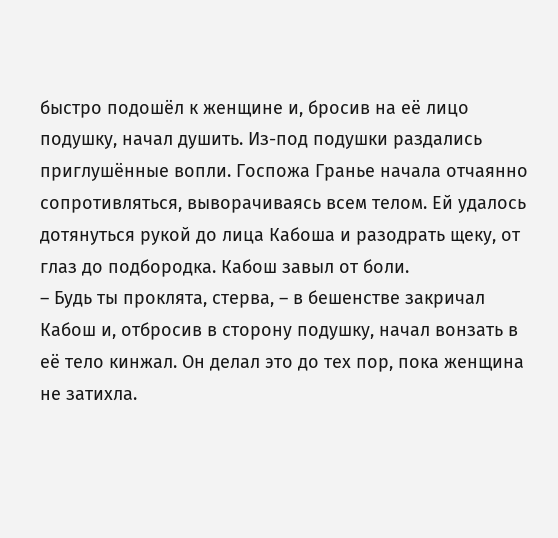быстро подошёл к женщине и, бросив на её лицо подушку, начал душить. Из-под подушки раздались приглушённые вопли. Госпожа Гранье начала отчаянно сопротивляться, выворачиваясь всем телом. Ей удалось дотянуться рукой до лица Кабоша и разодрать щеку, от глаз до подбородка. Кабош завыл от боли.
– Будь ты проклята, стерва, – в бешенстве закричал Кабош и, отбросив в сторону подушку, начал вонзать в её тело кинжал. Он делал это до тех пор, пока женщина не затихла.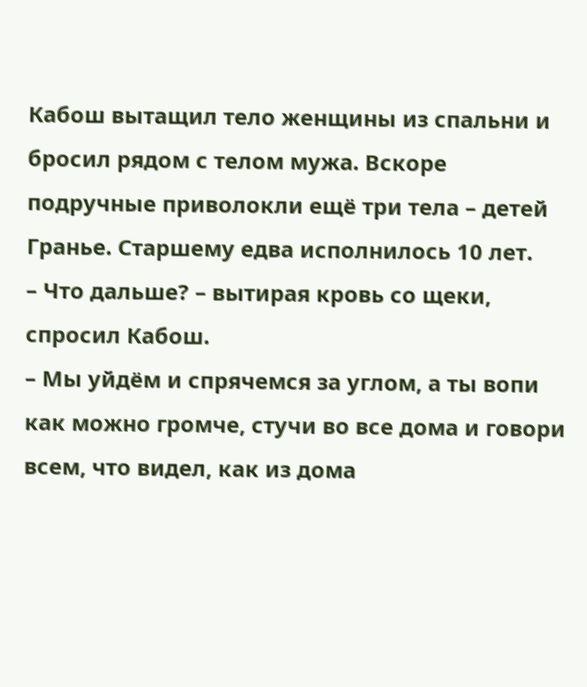Кабош вытащил тело женщины из спальни и бросил рядом с телом мужа. Вскоре подручные приволокли ещё три тела – детей Гранье. Старшему едва исполнилось 10 лет.
– Что дальше? – вытирая кровь со щеки, спросил Кабош.
– Мы уйдём и спрячемся за углом, а ты вопи как можно громче, стучи во все дома и говори всем, что видел, как из дома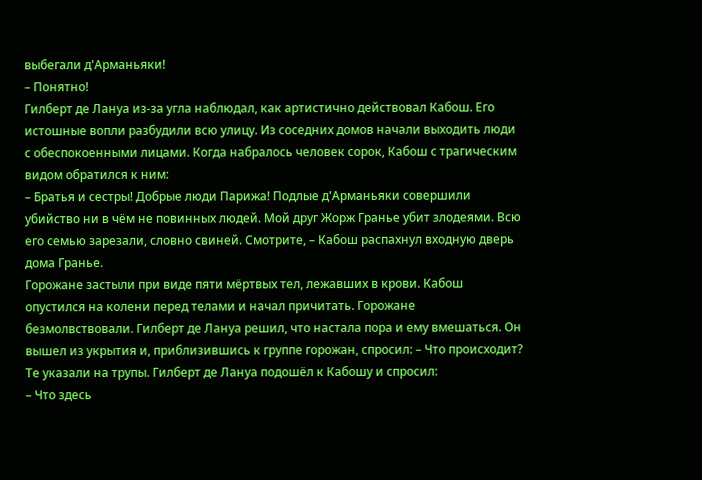выбегали д'Арманьяки!
– Понятно!
Гилберт де Лануа из-за угла наблюдал, как артистично действовал Кабош. Его истошные вопли разбудили всю улицу. Из соседних домов начали выходить люди с обеспокоенными лицами. Когда набралось человек сорок, Кабош с трагическим видом обратился к ним:
– Братья и сестры! Добрые люди Парижа! Подлые д'Арманьяки совершили убийство ни в чём не повинных людей. Мой друг Жорж Гранье убит злодеями. Всю его семью зарезали, словно свиней. Смотрите, – Кабош распахнул входную дверь дома Гранье.
Горожане застыли при виде пяти мёртвых тел, лежавших в крови. Кабош опустился на колени перед телами и начал причитать. Горожане безмолвствовали. Гилберт де Лануа решил, что настала пора и ему вмешаться. Он вышел из укрытия и, приблизившись к группе горожан, спросил: – Что происходит?
Те указали на трупы. Гилберт де Лануа подошёл к Кабошу и спросил:
– Что здесь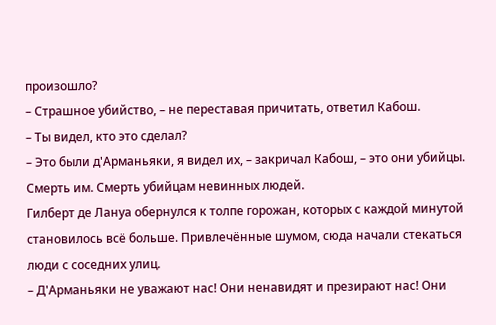произошло?
– Страшное убийство, – не переставая причитать, ответил Кабош.
– Ты видел, кто это сделал?
– Это были д'Арманьяки, я видел их, – закричал Кабош, – это они убийцы. Смерть им. Смерть убийцам невинных людей.
Гилберт де Лануа обернулся к толпе горожан, которых с каждой минутой становилось всё больше. Привлечённые шумом, сюда начали стекаться люди с соседних улиц.
– Д'Арманьяки не уважают нас! Они ненавидят и презирают нас! Они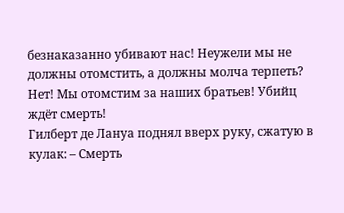безнаказанно убивают нас! Неужели мы не должны отомстить, а должны молча терпеть? Нет! Мы отомстим за наших братьев! Убийц ждёт смерть!
Гилберт де Лануа поднял вверх руку, сжатую в кулак: – Смерть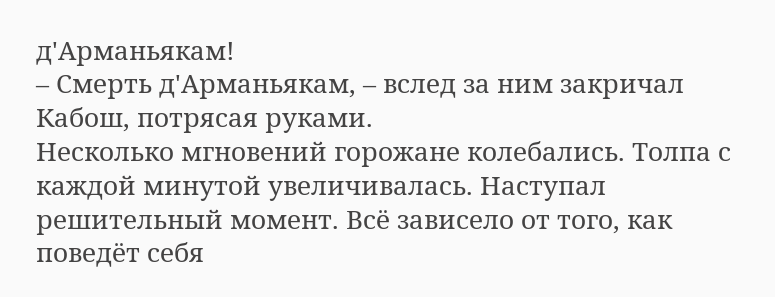д'Арманьякам!
– Смерть д'Арманьякам, – вслед за ним закричал Кабош, потрясая руками.
Несколько мгновений горожане колебались. Толпа с каждой минутой увеличивалась. Наступал решительный момент. Всё зависело от того, как поведёт себя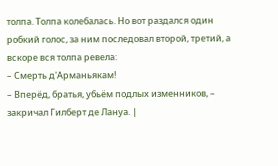толпа. Толпа колебалась. Но вот раздался один робкий голос, за ним последовал второй, третий, а вскоре вся толпа ревела:
– Смерть д'Арманьякам!
– Вперёд, братья, убьём подлых изменников, – закричал Гилберт де Лануа. |